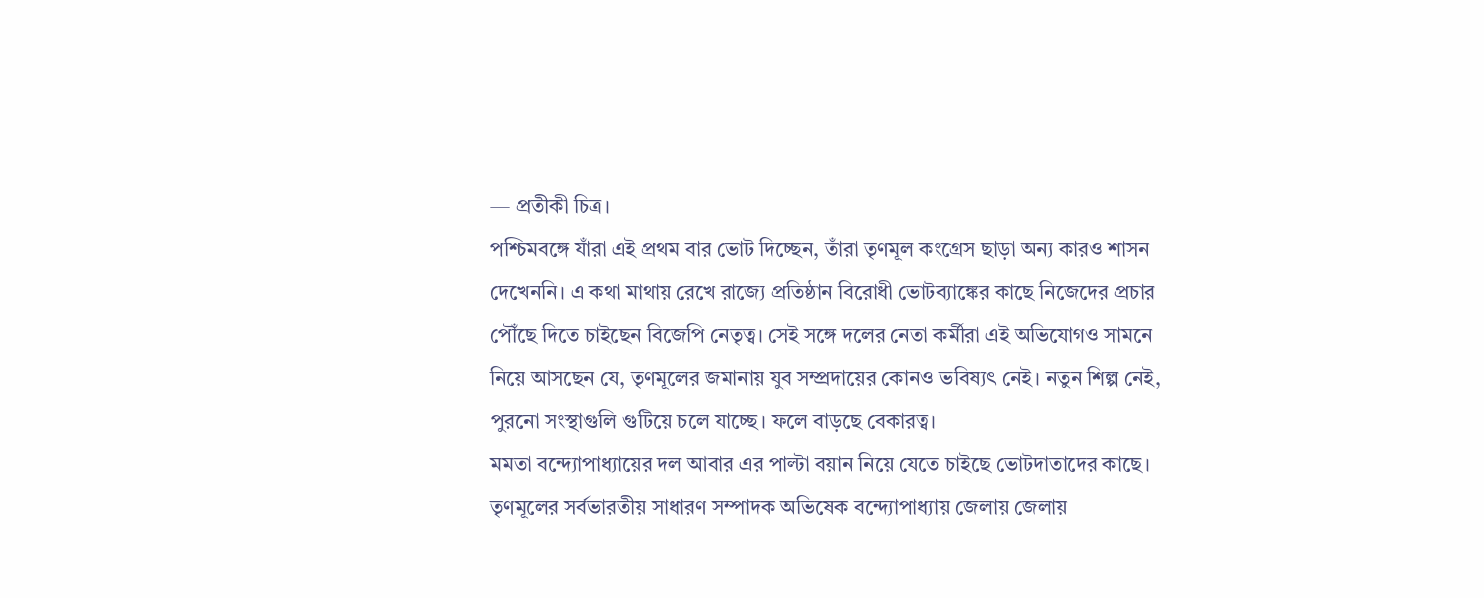— প্রতীকী চিত্র।
পশ্চিমবঙ্গে যাঁরা এই প্রথম বার ভোট দিচ্ছেন, তাঁরা তৃণমূল কংগ্রেস ছাড়া অন্য কারও শাসন দেখেননি। এ কথা মাথায় রেখে রাজ্যে প্রতিষ্ঠান বিরোধী ভোটব্যাঙ্কের কাছে নিজেদের প্রচার পৌঁছে দিতে চাইছেন বিজেপি নেতৃত্ব। সেই সঙ্গে দলের নেতা কর্মীরা এই অভিযোগও সামনে নিয়ে আসছেন যে, তৃণমূলের জমানায় যুব সম্প্রদায়ের কোনও ভবিষ্যৎ নেই। নতুন শিল্প নেই, পুরনো সংস্থাগুলি গুটিয়ে চলে যাচ্ছে। ফলে বাড়ছে বেকারত্ব।
মমতা বন্দ্যোপাধ্যায়ের দল আবার এর পাল্টা বয়ান নিয়ে যেতে চাইছে ভোটদাতাদের কাছে। তৃণমূলের সর্বভারতীয় সাধারণ সম্পাদক অভিষেক বন্দ্যোপাধ্যায় জেলায় জেলায়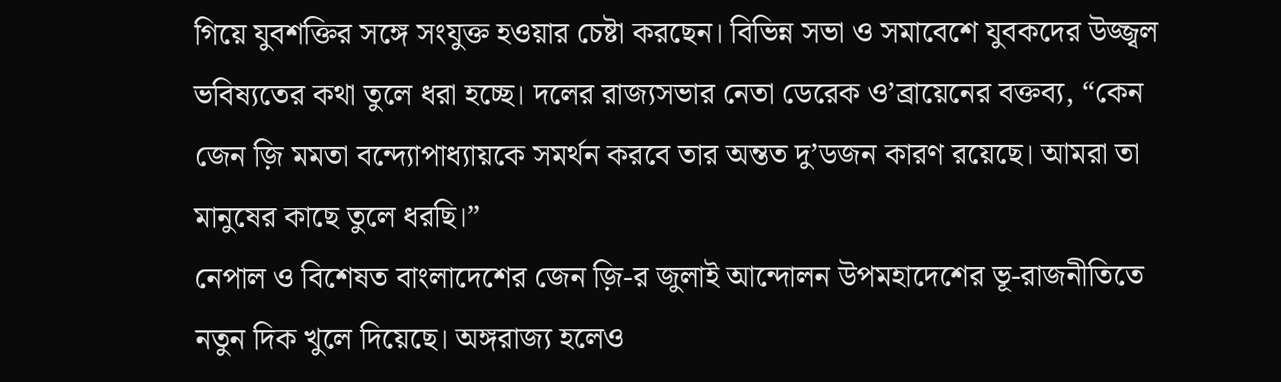গিয়ে যুবশক্তির সঙ্গে সংযুক্ত হওয়ার চেষ্টা করছেন। বিভিন্ন সভা ও সমাবেশে যুবকদের উজ্জ্বল ভবিষ্যতের কথা তুলে ধরা হচ্ছে। দলের রাজ্যসভার নেতা ডেরেক ও’ব্রায়েনের বক্তব্য, “কেন জেন জ়ি মমতা বন্দ্যোপাধ্যায়কে সমর্থন করবে তার অন্তত দু’ডজন কারণ রয়েছে। আমরা তা মানুষের কাছে তুলে ধরছি।”
নেপাল ও বিশেষত বাংলাদেশের জেন জ়ি-র জুলাই আন্দোলন উপমহাদেশের ভূ-রাজনীতিতে নতুন দিক খুলে দিয়েছে। অঙ্গরাজ্য হলেও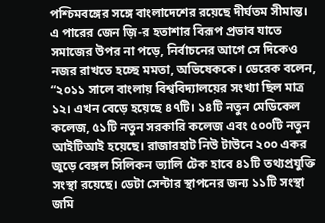পশ্চিমবঙ্গের সঙ্গে বাংলাদেশের রয়েছে দীর্ঘতম সীমান্ত। এ পারের জেন জ়ি-র হতাশার বিরূপ প্রভাব যাতে সমাজের উপর না পড়ে, নির্বাচনের আগে সে দিকেও নজর রাখতে হচ্ছে মমতা, অভিষেককে। ডেরেক বলেন, “২০১১ সালে বাংলায় বিশ্ববিদ্যালয়ের সংখ্যা ছিল মাত্র ১২। এখন বেড়ে হয়েছে ৪৭টি। ১৪টি নতুন মেডিকেল কলেজ, ৫১টি নতুন সরকারি কলেজ এবং ৫০০টি নতুন আইটিআই হয়েছে। রাজারহাট নিউ টাউনে ২০০ একর জুড়ে বেঙ্গল সিলিকন ভ্যালি টেক হাবে ৪১টি তথ্যপ্রযুক্তি সংস্থা রয়েছে। ডেটা সেন্টার স্থাপনের জন্য ১১টি সংস্থা জমি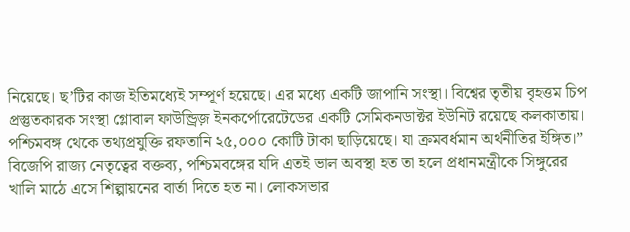নিয়েছে। ছ’টির কাজ ইতিমধ্যেই সম্পূর্ণ হয়েছে। এর মধ্যে একটি জাপানি সংস্থা। বিশ্বের তৃতীয় বৃহত্তম চিপ প্রস্তুতকারক সংস্থা গ্লোবাল ফাউন্ড্রিজ় ইনকর্পোরেটেডের একটি সেমিকনডাক্টর ইউনিট রয়েছে কলকাতায়। পশ্চিমবঙ্গ থেকে তথ্যপ্রযুক্তি রফতানি ২৫,০০০ কোটি টাকা ছাড়িয়েছে। যা ক্রমবর্ধমান অর্থনীতির ইঙ্গিত।”
বিজেপি রাজ্য নেতৃত্বের বক্তব্য, পশ্চিমবঙ্গের যদি এতই ভাল অবস্থা হত তা হলে প্রধানমন্ত্রীকে সিঙ্গুরের খালি মাঠে এসে শিল্পায়নের বার্তা দিতে হত না। লোকসভার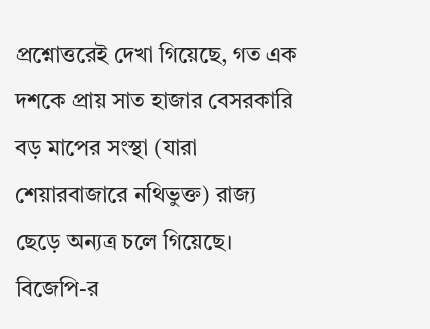প্রশ্নোত্তরেই দেখা গিয়েছে, গত এক দশকে প্রায় সাত হাজার বেসরকারি বড় মাপের সংস্থা (যারা শেয়ারবাজারে নথিভুক্ত) রাজ্য ছেড়ে অন্যত্র চলে গিয়েছে। বিজেপি-র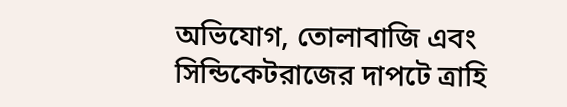অভিযোগ, তোলাবাজি এবং সিন্ডিকেটরাজের দাপটে ত্রাহি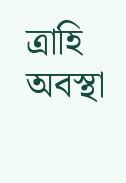ত্রাহি অবস্থা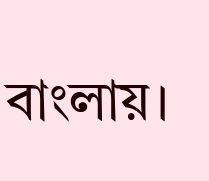বাংলায়।